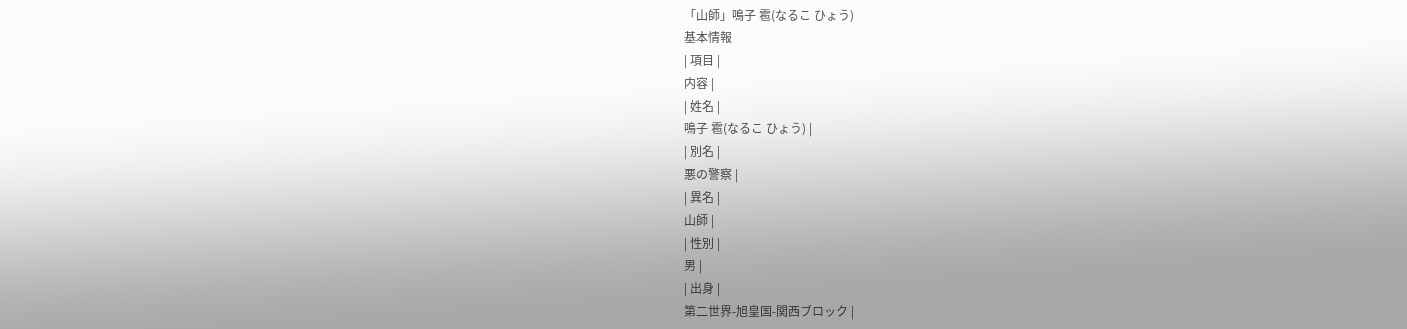「山師」鳴子 雹(なるこ ひょう)
基本情報
| 項目 |
内容 |
| 姓名 |
鳴子 雹(なるこ ひょう) |
| 別名 |
悪の警察 |
| 異名 |
山師 |
| 性別 |
男 |
| 出身 |
第二世界-旭皇国-関西ブロック |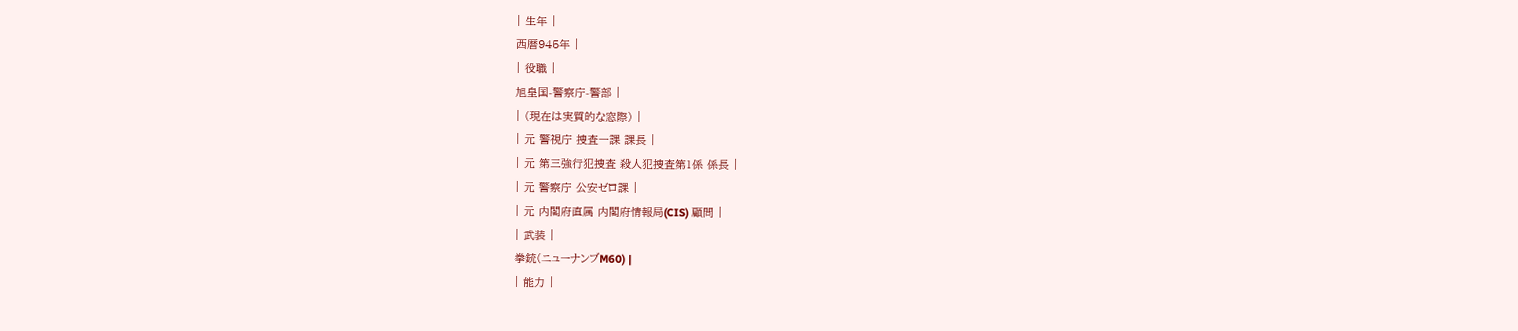| 生年 |
西暦945年 |
| 役職 |
旭皇国-警察庁-警部 |
| (現在は実質的な窓際) |
| 元 警視庁 捜査一課 課長 |
| 元 第三強行犯捜査 殺人犯捜査第1係 係長 |
| 元 警察庁 公安ゼロ課 |
| 元 内閣府直属 内閣府情報局(CIS) 顧問 |
| 武装 |
拳銃(ニューナンブM60) |
| 能力 |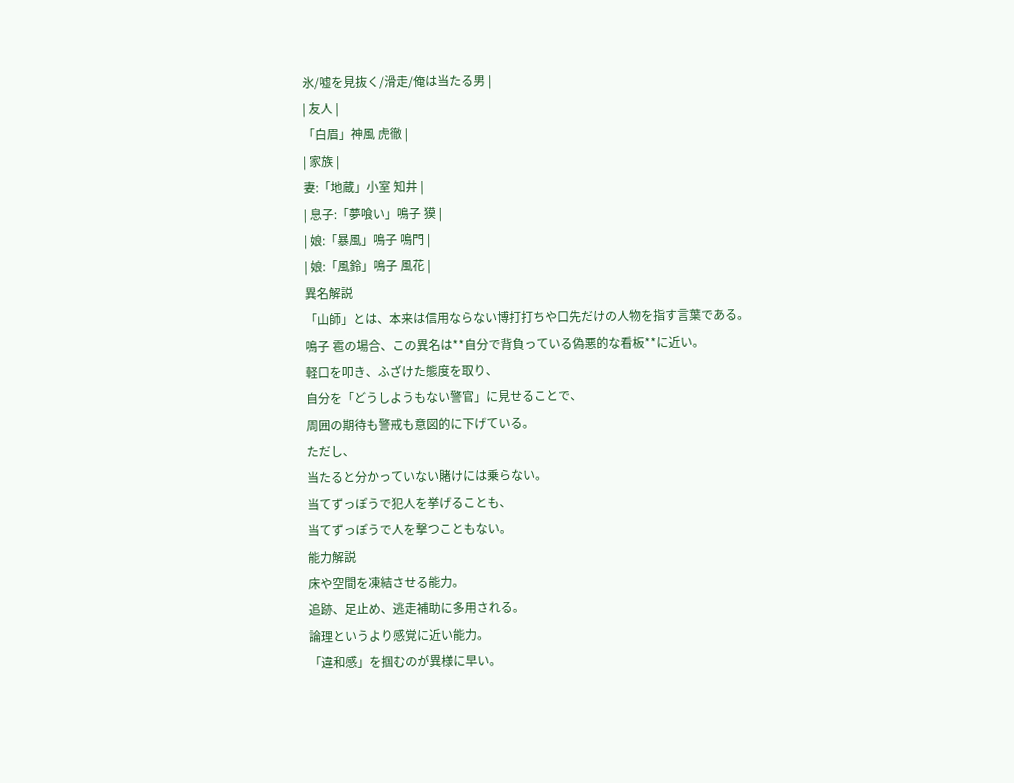氷/嘘を見抜く/滑走/俺は当たる男 |
| 友人 |
「白眉」神風 虎徹 |
| 家族 |
妻:「地蔵」小室 知井 |
| 息子:「夢喰い」鳴子 獏 |
| 娘:「暴風」鳴子 鳴門 |
| 娘:「風鈴」鳴子 風花 |
異名解説
「山師」とは、本来は信用ならない博打打ちや口先だけの人物を指す言葉である。
鳴子 雹の場合、この異名は**自分で背負っている偽悪的な看板**に近い。
軽口を叩き、ふざけた態度を取り、
自分を「どうしようもない警官」に見せることで、
周囲の期待も警戒も意図的に下げている。
ただし、
当たると分かっていない賭けには乗らない。
当てずっぽうで犯人を挙げることも、
当てずっぽうで人を撃つこともない。
能力解説
床や空間を凍結させる能力。
追跡、足止め、逃走補助に多用される。
論理というより感覚に近い能力。
「違和感」を掴むのが異様に早い。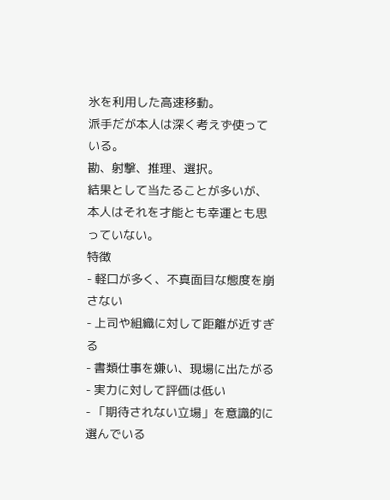氷を利用した高速移動。
派手だが本人は深く考えず使っている。
勘、射撃、推理、選択。
結果として当たることが多いが、
本人はそれを才能とも幸運とも思っていない。
特徴
- 軽口が多く、不真面目な態度を崩さない
- 上司や組織に対して距離が近すぎる
- 書類仕事を嫌い、現場に出たがる
- 実力に対して評価は低い
- 「期待されない立場」を意識的に選んでいる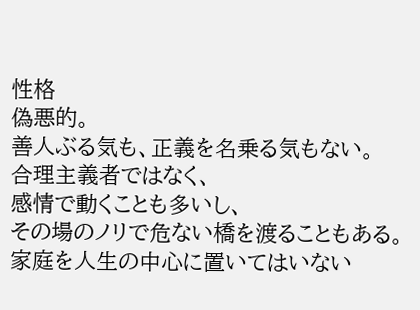性格
偽悪的。
善人ぶる気も、正義を名乗る気もない。
合理主義者ではなく、
感情で動くことも多いし、
その場のノリで危ない橋を渡ることもある。
家庭を人生の中心に置いてはいない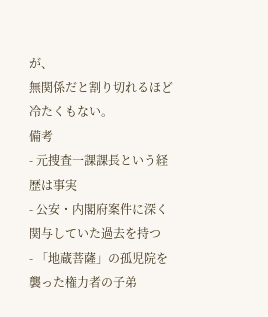が、
無関係だと割り切れるほど冷たくもない。
備考
- 元捜査一課課長という経歴は事実
- 公安・内閣府案件に深く関与していた過去を持つ
- 「地蔵菩薩」の孤児院を襲った権力者の子弟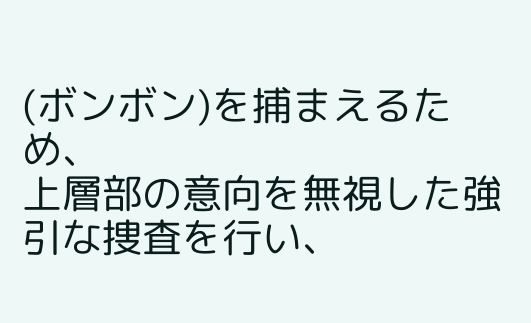(ボンボン)を捕まえるため、
上層部の意向を無視した強引な捜査を行い、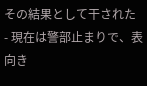その結果として干された
- 現在は警部止まりで、表向き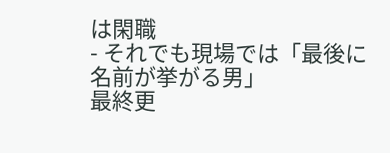は閑職
- それでも現場では「最後に名前が挙がる男」
最終更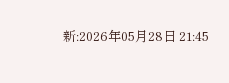新:2026年05月28日 21:45